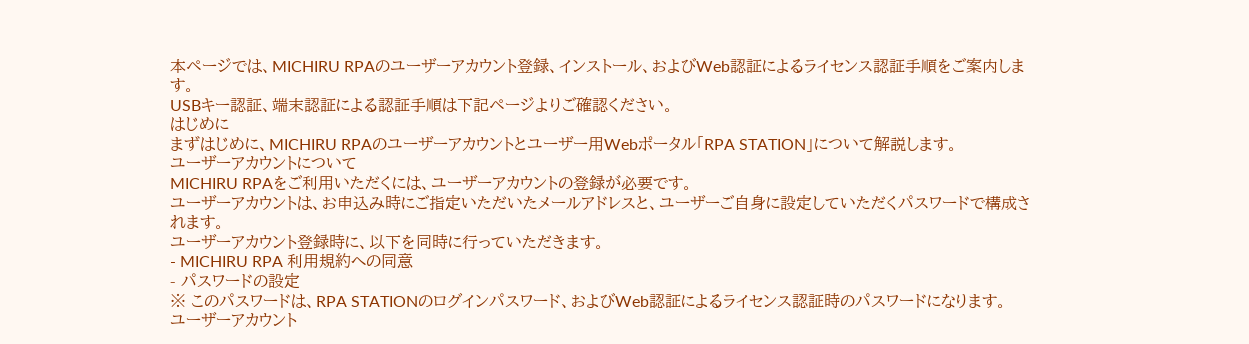本ページでは、MICHIRU RPAのユーザーアカウント登録、インストール、およびWeb認証によるライセンス認証手順をご案内します。
USBキー認証、端末認証による認証手順は下記ページよりご確認ください。
はじめに
まずはじめに、MICHIRU RPAのユーザーアカウントとユーザー用Webポータル「RPA STATION」について解説します。
ユーザーアカウントについて
MICHIRU RPAをご利用いただくには、ユーザーアカウントの登録が必要です。
ユーザーアカウントは、お申込み時にご指定いただいたメールアドレスと、ユーザーご自身に設定していただくパスワードで構成されます。
ユーザーアカウント登録時に、以下を同時に行っていただきます。
- MICHIRU RPA 利用規約への同意
- パスワードの設定
※ このパスワードは、RPA STATIONのログインパスワード、およびWeb認証によるライセンス認証時のパスワードになります。
ユーザーアカウント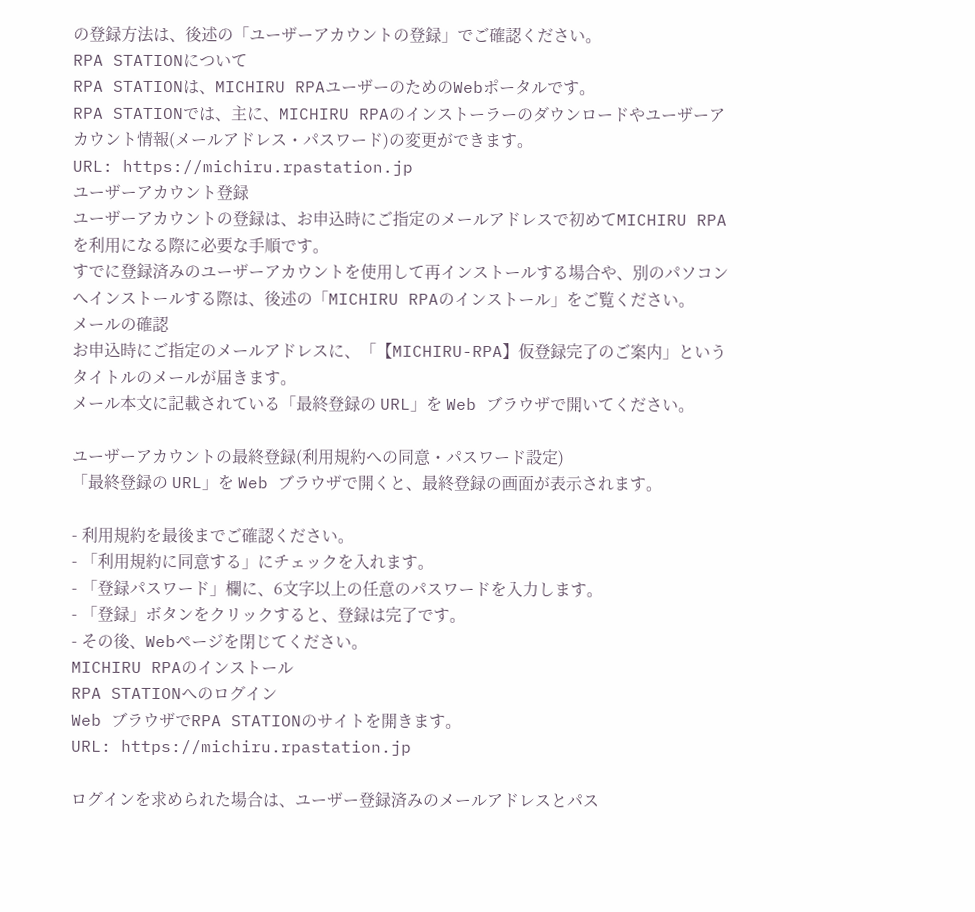の登録方法は、後述の「ユーザーアカウントの登録」でご確認ください。
RPA STATIONについて
RPA STATIONは、MICHIRU RPAユーザーのためのWebポータルです。
RPA STATIONでは、主に、MICHIRU RPAのインストーラーのダウンロードやユーザーアカウント情報(メールアドレス・パスワード)の変更ができます。
URL: https://michiru.rpastation.jp
ユーザーアカウント登録
ユーザーアカウントの登録は、お申込時にご指定のメールアドレスで初めてMICHIRU RPAを利用になる際に必要な手順です。
すでに登録済みのユーザーアカウントを使用して再インストールする場合や、別のパソコンへインストールする際は、後述の「MICHIRU RPAのインストール」をご覧ください。
メールの確認
お申込時にご指定のメールアドレスに、「【MICHIRU-RPA】仮登録完了のご案内」というタイトルのメールが届きます。
メール本文に記載されている「最終登録の URL」を Web ブラウザで開いてください。

ユーザーアカウントの最終登録(利用規約への同意・パスワード設定)
「最終登録の URL」を Web ブラウザで開くと、最終登録の画面が表示されます。

- 利用規約を最後までご確認ください。
- 「利用規約に同意する」にチェックを入れます。
- 「登録パスワード」欄に、6文字以上の任意のパスワードを入力します。
- 「登録」ボタンをクリックすると、登録は完了です。
- その後、Webページを閉じてください。
MICHIRU RPAのインストール
RPA STATIONへのログイン
Web ブラウザでRPA STATIONのサイトを開きます。
URL: https://michiru.rpastation.jp

ログインを求められた場合は、ユーザー登録済みのメールアドレスとパス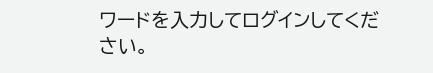ワードを入力してログインしてください。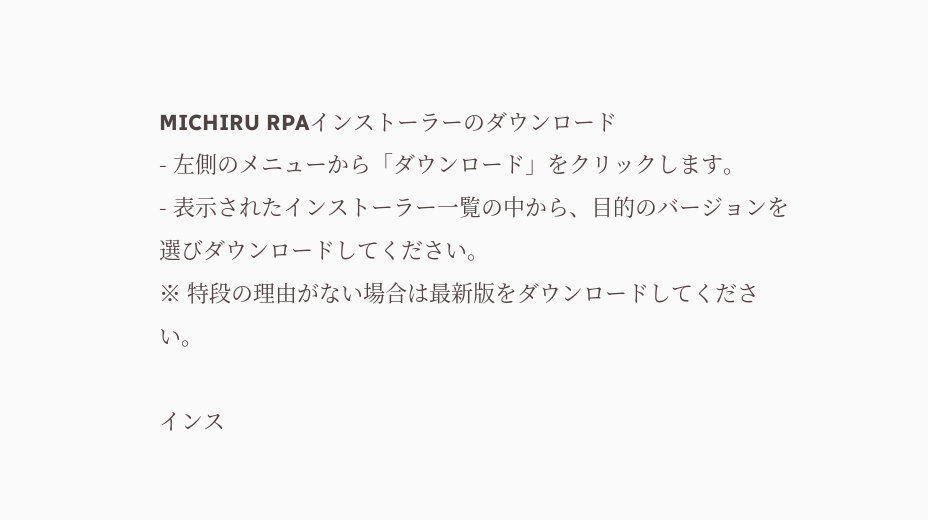MICHIRU RPAインストーラーのダウンロード
- 左側のメニューから「ダウンロード」をクリックします。
- 表示されたインストーラー一覧の中から、目的のバージョンを選びダウンロードしてください。
※ 特段の理由がない場合は最新版をダウンロードしてください。

インス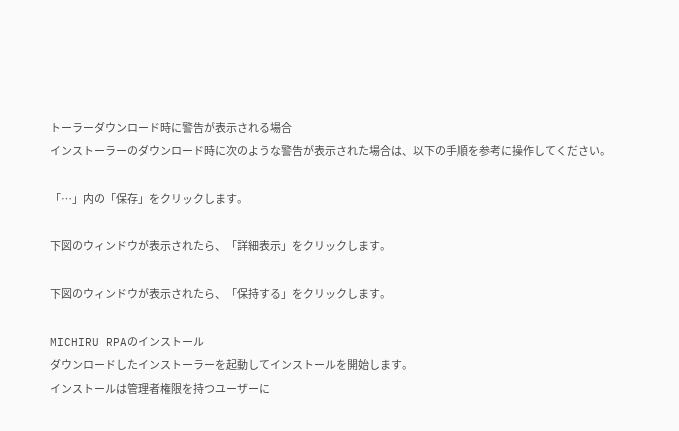トーラーダウンロード時に警告が表示される場合
インストーラーのダウンロード時に次のような警告が表示された場合は、以下の手順を参考に操作してください。

「…」内の「保存」をクリックします。

下図のウィンドウが表示されたら、「詳細表示」をクリックします。

下図のウィンドウが表示されたら、「保持する」をクリックします。

MICHIRU RPAのインストール
ダウンロードしたインストーラーを起動してインストールを開始します。
インストールは管理者権限を持つユーザーに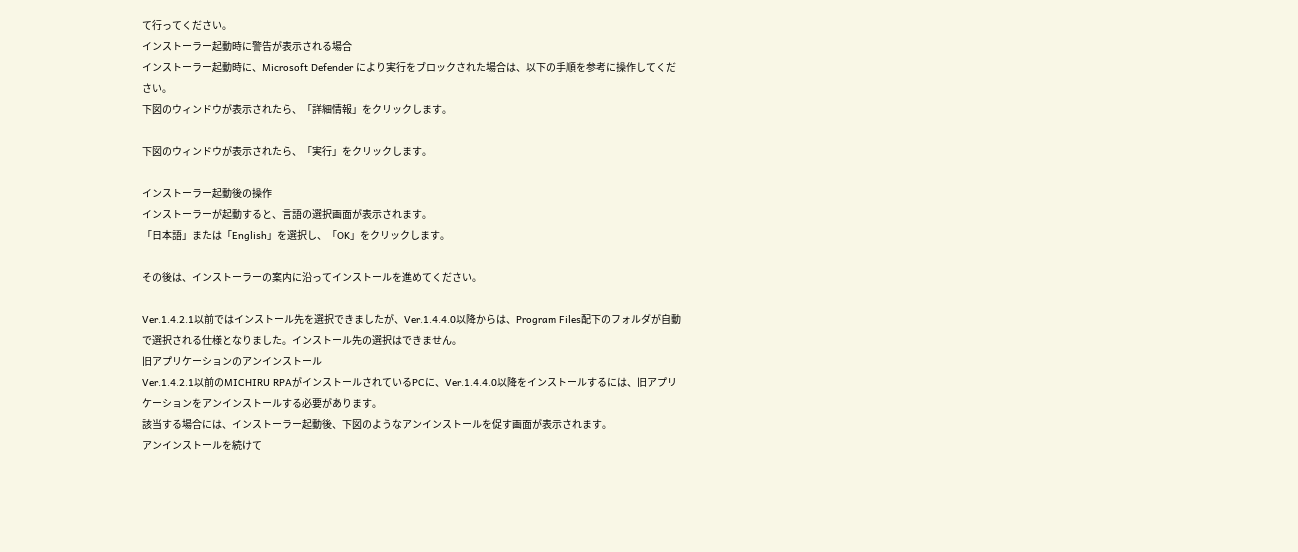て行ってください。
インストーラー起動時に警告が表示される場合
インストーラー起動時に、Microsoft Defender により実行をブロックされた場合は、以下の手順を参考に操作してください。
下図のウィンドウが表示されたら、「詳細情報」をクリックします。

下図のウィンドウが表示されたら、「実行」をクリックします。

インストーラー起動後の操作
インストーラーが起動すると、言語の選択画面が表示されます。
「日本語」または「English」を選択し、「OK」をクリックします。

その後は、インストーラーの案内に沿ってインストールを進めてください。

Ver.1.4.2.1以前ではインストール先を選択できましたが、Ver.1.4.4.0以降からは、Program Files配下のフォルダが自動で選択される仕様となりました。インストール先の選択はできません。
旧アプリケーションのアンインストール
Ver.1.4.2.1以前のMICHIRU RPAがインストールされているPCに、Ver.1.4.4.0以降をインストールするには、旧アプリケーションをアンインストールする必要があります。
該当する場合には、インストーラー起動後、下図のようなアンインストールを促す画面が表示されます。
アンインストールを続けて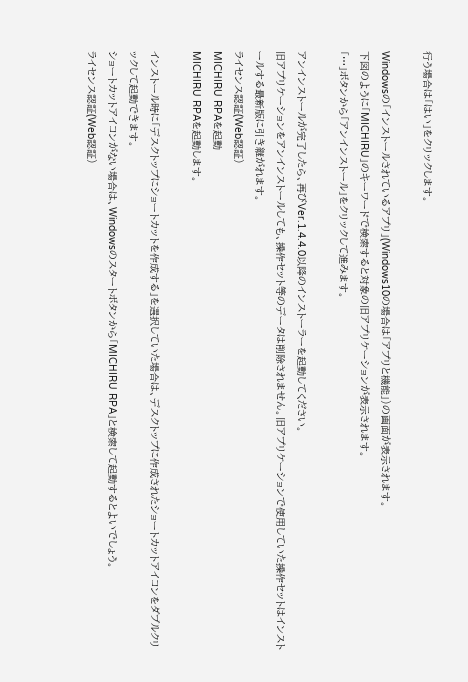行う場合は「はい」をクリックします。

Windowsの「インストールされているアプリ」(Windows10の場合は「アプリと機能」)の画面が表示されます。
下図のように「MICHIRU」のキーワードで検索すると対象の旧アプリケーションが表示されます。
「…」ボタンから「アンインストール」をクリックして進みます。

アンインストールが完了したら、再びVer.1.4.4.0以降のインストーラーを起動してください。
旧アプリケーションをアンインストールしても、操作セット等のデータは削除されません。旧アプリケーションで使用していた操作セットはインストールする最新版に引き継がれます。
ライセンス認証(Web認証)
MICHIRU RPAを起動
MICHIRU RPAを起動します。

インストール時に「デスクトップにショートカットを作成する」を選択していた場合は、デスクトップに作成されたショートカットアイコンをダブルクリックして起動できます。
ショートカットアイコンがない場合は、Windowsのスタートボタンから「MICHIRU RPA」と検索して起動するとよいでしょう。
ライセンス認証(Web認証)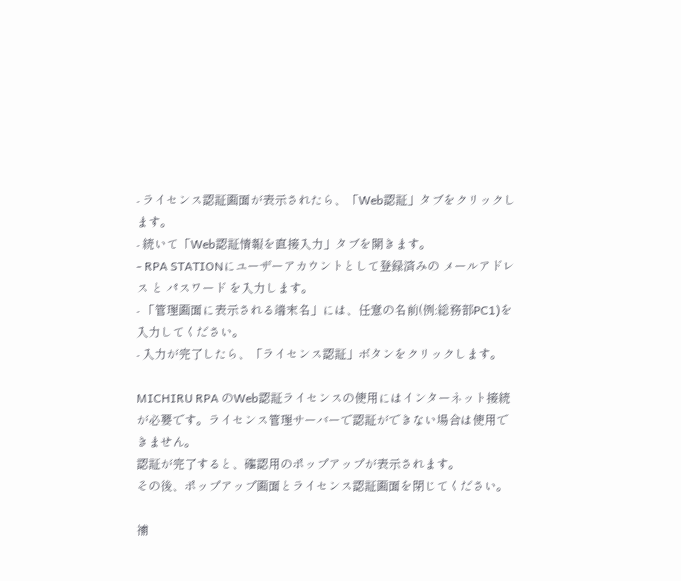- ライセンス認証画面が表示されたら、「Web認証」タブをクリックします。
- 続いて「Web認証情報を直接入力」タブを開きます。
- RPA STATIONにユーザーアカウントとして登録済みの メールアドレス と パスワード を入力します。
- 「管理画面に表示される端末名」には、任意の名前(例:総務部PC1)を入力してください。
- 入力が完了したら、「ライセンス認証」ボタンをクリックします。

MICHIRU RPA のWeb認証ライセンスの使用にはインターネット接続が必要です。ライセンス管理サーバーで認証ができない場合は使用できません。
認証が完了すると、確認用のポップアップが表示されます。
その後、ポップアップ画面とライセンス認証画面を閉じてください。

補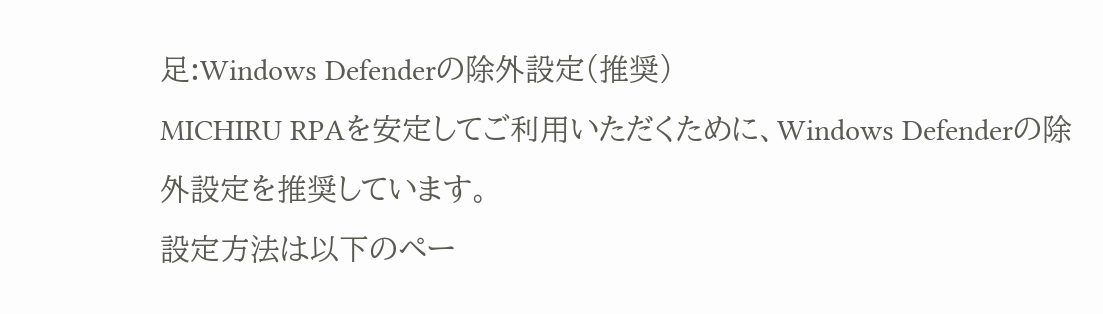足:Windows Defenderの除外設定(推奨)
MICHIRU RPAを安定してご利用いただくために、Windows Defenderの除外設定を推奨しています。
設定方法は以下のペー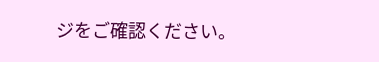ジをご確認ください。